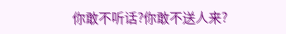你敢不听话?你敢不送人来?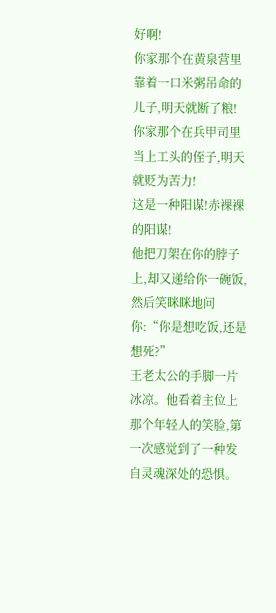好啊!
你家那个在黄泉营里靠着一口米粥吊命的儿子,明天就断了粮!
你家那个在兵甲司里当上工头的侄子,明天就贬为苦力!
这是一种阳谋!赤裸裸的阳谋!
他把刀架在你的脖子上,却又递给你一碗饭,然后笑眯眯地问你:“你是想吃饭,还是想死?”
王老太公的手脚一片冰凉。他看着主位上那个年轻人的笑脸,第一次感觉到了一种发自灵魂深处的恐惧。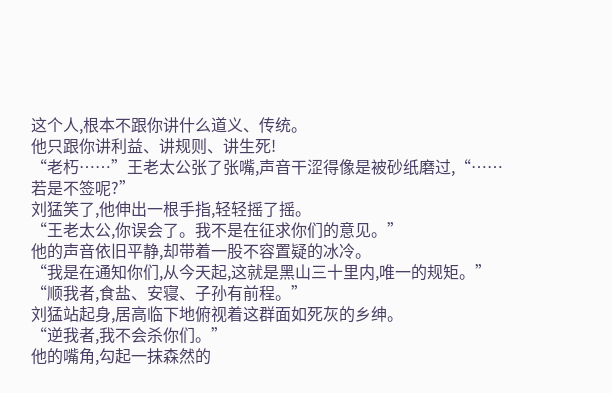这个人,根本不跟你讲什么道义、传统。
他只跟你讲利益、讲规则、讲生死!
“老朽……”王老太公张了张嘴,声音干涩得像是被砂纸磨过,“……若是不签呢?”
刘猛笑了,他伸出一根手指,轻轻摇了摇。
“王老太公,你误会了。我不是在征求你们的意见。”
他的声音依旧平静,却带着一股不容置疑的冰冷。
“我是在通知你们,从今天起,这就是黑山三十里内,唯一的规矩。”
“顺我者,食盐、安寝、子孙有前程。”
刘猛站起身,居高临下地俯视着这群面如死灰的乡绅。
“逆我者,我不会杀你们。”
他的嘴角,勾起一抹森然的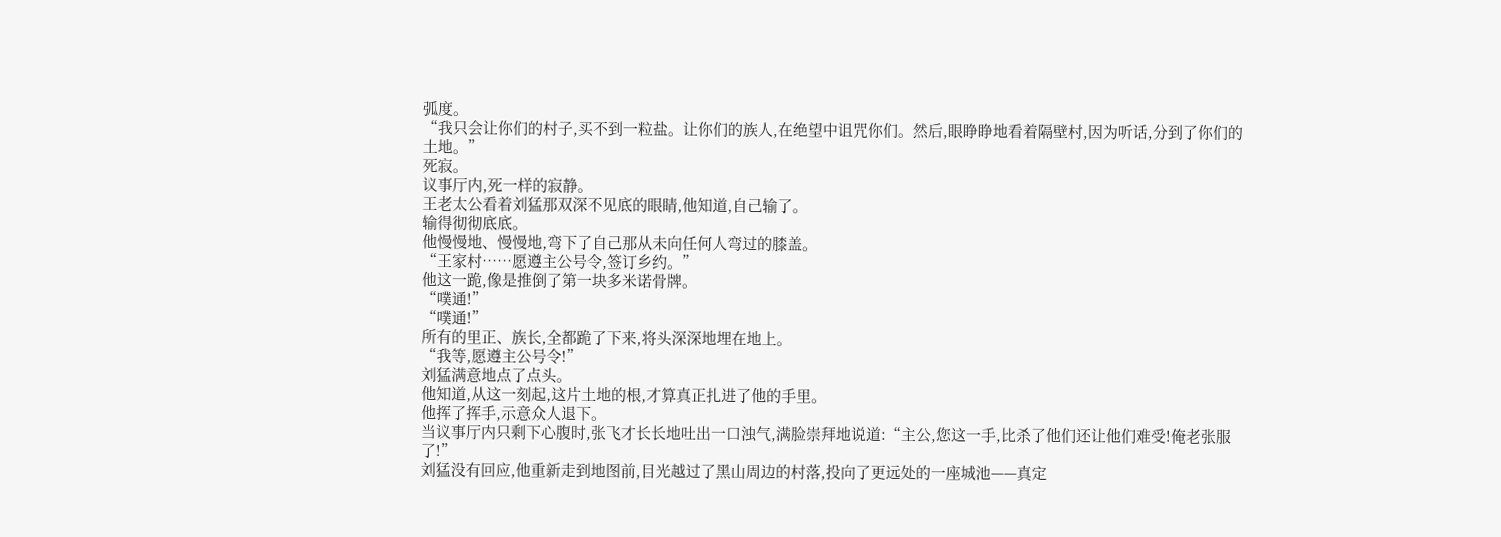弧度。
“我只会让你们的村子,买不到一粒盐。让你们的族人,在绝望中诅咒你们。然后,眼睁睁地看着隔壁村,因为听话,分到了你们的土地。”
死寂。
议事厅内,死一样的寂静。
王老太公看着刘猛那双深不见底的眼睛,他知道,自己输了。
输得彻彻底底。
他慢慢地、慢慢地,弯下了自己那从未向任何人弯过的膝盖。
“王家村……愿遵主公号令,签订乡约。”
他这一跪,像是推倒了第一块多米诺骨牌。
“噗通!”
“噗通!”
所有的里正、族长,全都跪了下来,将头深深地埋在地上。
“我等,愿遵主公号令!”
刘猛满意地点了点头。
他知道,从这一刻起,这片土地的根,才算真正扎进了他的手里。
他挥了挥手,示意众人退下。
当议事厅内只剩下心腹时,张飞才长长地吐出一口浊气,满脸崇拜地说道:“主公,您这一手,比杀了他们还让他们难受!俺老张服了!”
刘猛没有回应,他重新走到地图前,目光越过了黑山周边的村落,投向了更远处的一座城池——真定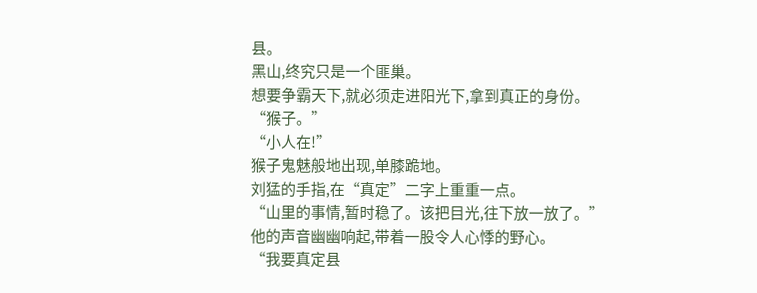县。
黑山,终究只是一个匪巢。
想要争霸天下,就必须走进阳光下,拿到真正的身份。
“猴子。”
“小人在!”
猴子鬼魅般地出现,单膝跪地。
刘猛的手指,在“真定”二字上重重一点。
“山里的事情,暂时稳了。该把目光,往下放一放了。”
他的声音幽幽响起,带着一股令人心悸的野心。
“我要真定县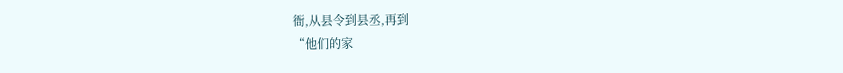衙,从县令到县丞,再到
“他们的家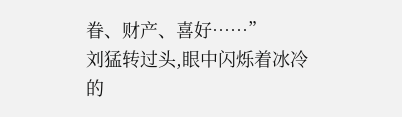眷、财产、喜好……”
刘猛转过头,眼中闪烁着冰冷的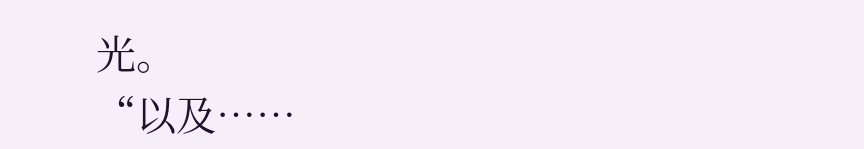光。
“以及……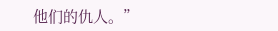他们的仇人。”